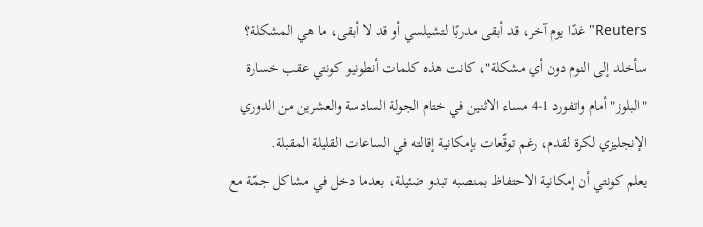Reuters"غدًا يوم آخر، قد أبقى مدربًا لتشيلسي أو قد لا أبقى، ما هي المشكلة؟ سأخلد إلى النوم دون أي مشكلة"، كانت هذه كلمات أنطونيو كونتي عقب خسارة "البلوز" أمام واتفورد 1-4 مساء الاثنين في ختام الجولة السادسة والعشرين من الدوري الإنجليزي لكرة لقدم، رغم توقّعات بإمكانية إقالته في الساعات القليلة المقبلة.
يعلم كونتي أن إمكانية الاحتفاظ بمنصبه تبدو ضئيلة، بعدما دخل في مشاكل جمّة مع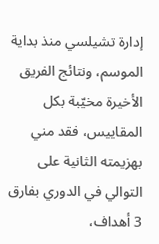إدارة تشيلسي منذ بداية الموسم، ونتائج الفريق الأخيرة مخيّبة بكل المقاييس، فقد مني بهزيمته الثانية على التوالي في الدوري بفارق 3 أهداف،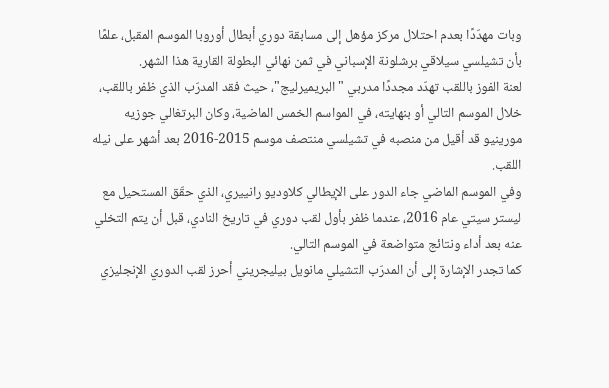وبات مهدّدًا بعدم احتلال مركز مؤهل إلى مسابقة دوري أبطال أوروبا الموسم المقبل، علمًا بأن تشيلسي سيلاقي برشلونة الإسباني في ثمن نهائي البطولة القارية هذا الشهر.
لعنة الفوز باللقب تهدّد مجددًا مدربي "البريميرليج"، حيث فقد المدرّب الذي ظفر باللقب، خلال الموسم التالي أو بنهايته، في المواسم الخمس الماضية، وكان البرتغالي جوزيه مورينيو قد أقيل من منصبه في تشيلسي منتصف موسم 2015-2016 بعد أشهر على نيله اللقب.
وفي الموسم الماضي جاء الدور على الإيطالي كلاوديو رانييري، الذي حقّق المستحيل مع ليستر سيتي عام 2016، عندما ظفر بأول لقب دوري في تاريخ النادي، قبل أن يتم التخلي عنه بعد أداء ونتائج متواضعة في الموسم التالي.
كما تجدر الإشارة إلى أن المدرّب التشيلي مانويل بيليجريني أحرز لقب الدوري الإنجليزي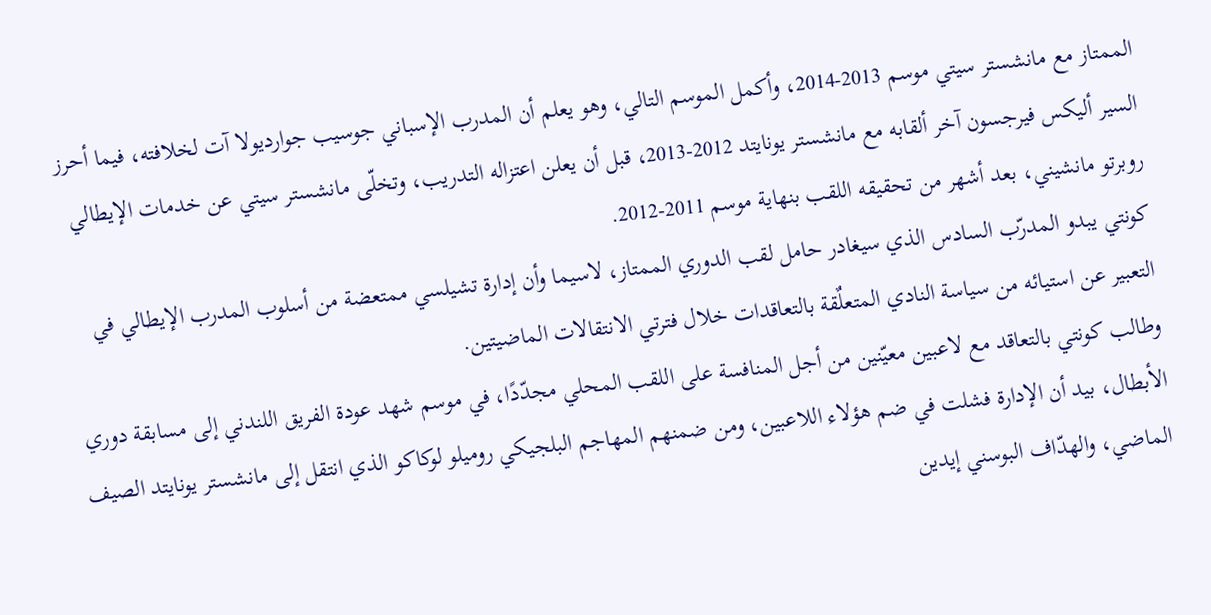الممتاز مع مانشستر سيتي موسم 2013-2014، وأكمل الموسم التالي، وهو يعلم أن المدرب الإسباني جوسيب جوارديولا آت لخلافته، فيما أحرز السير أليكس فيرجسون آخر ألقابه مع مانشستر يونايتد 2012-2013، قبل أن يعلن اعتزاله التدريب، وتخلّى مانشستر سيتي عن خدمات الإيطالي روبرتو مانشيني، بعد أشهر من تحقيقه اللقب بنهاية موسم 2011-2012.
كونتي يبدو المدرّب السادس الذي سيغادر حامل لقب الدوري الممتاز، لاسيما وأن إدارة تشيلسي ممتعضة من أسلوب المدرب الإيطالي في التعبير عن استيائه من سياسة النادي المتعلٌقة بالتعاقدات خلال فترتي الانتقالات الماضيتين.
وطالب كونتي بالتعاقد مع لاعبين معيّنين من أجل المنافسة على اللقب المحلي مجدّدًا، في موسم شهد عودة الفريق اللندني إلى مسابقة دوري الأبطال، بيد أن الإدارة فشلت في ضم هؤلاء اللاعبين، ومن ضمنهم المهاجم البلجيكي روميلو لوكاكو الذي انتقل إلى مانشستر يونايتد الصيف الماضي، والهدّاف البوسني إيدين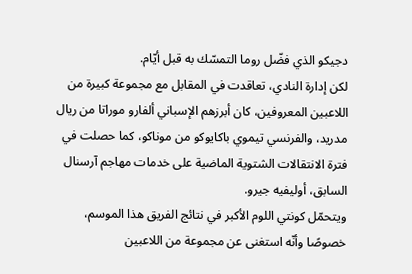دجيكو الذي فضّل روما التمسّك به قبل أيّام.
لكن إدارة النادي، تعاقدت في المقابل مع مجموعة كبيرة من اللاعبين المعروفين، كان أبرزهم الإسباني ألفارو موراتا من ريال مدريد، والفرنسي تيموي باكايوكو من موناكو، كما حصلت في فترة الانتقالات الشتوية الماضية على خدمات مهاجم آرسنال السابق، أوليفيه جيرو.
ويتحمّل كونتي اللوم الأكبر في نتائج الفريق هذا الموسم، خصوصًا وأنّه استغنى عن مجموعة من اللاعبين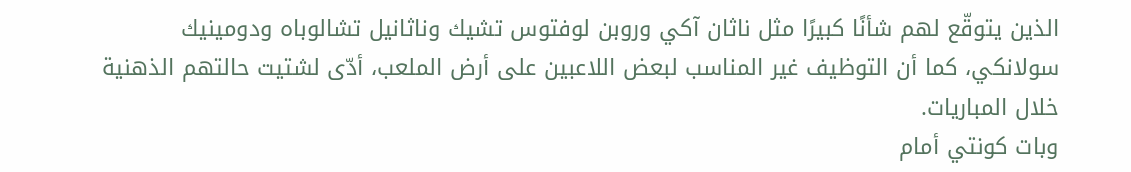الذين يتوقّع لهم شأنًا كبيرًا مثل ناثان آكي وروبن لوفتوس تشيك وناثانيل تشالوباه ودومينيك سولانكي، كما أن التوظيف غير المناسب لبعض اللاعبين على أرض الملعب، أدّى لشتيت حالتهم الذهنية خلال المباريات.
وبات كونتي أمام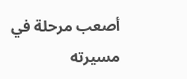أصعب مرحلة في مسيرته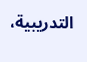التدريبية،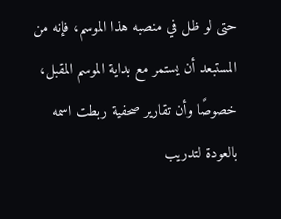حتى لو ظل في منصبه هذا الموسم، فإنه من المستبعد أن يستمر مع بداية الموسم المقبل، خصوصًا وأن تقارير صحفية ربطت اسمه بالعودة لتدريب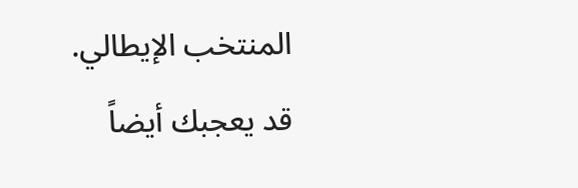المنتخب الإيطالي.
قد يعجبك أيضاً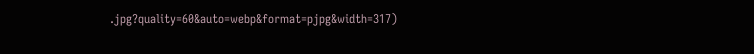.jpg?quality=60&auto=webp&format=pjpg&width=317)